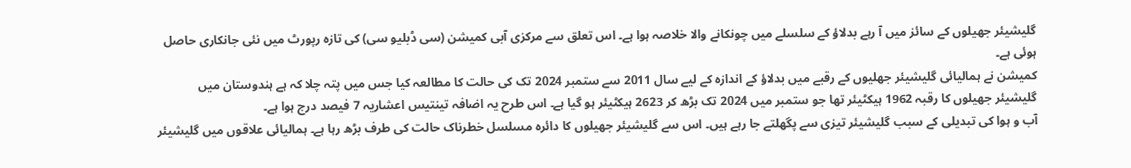گلیشیئر جھیلوں کے سائز میں آ رہے بدلاؤ کے سلسلے میں چونکانے والا خلاصہ ہوا ہے۔ اس تعلق سے مرکزی آبی کمیشن (سی ڈبلیو سی) کی تازہ رپورٹ میں نئی جانکاری حاصل ہوئی ہے۔
کمیشن نے ہمالیائی گلیشیئر جھلیوں کے رقبے میں بدلاؤ کے اندازہ کے لیے سال 2011 سے ستمبر 2024 تک کی حالت کا مطالعہ کیا جس میں پتہ چلا کہ ہے ہندوستان میں گلیشیئر جھیلوں کا رقبہ 1962 ہیکٹیئر تھا جو ستمبر میں 2024 تک بڑھ کر 2623 ہیکٹیئر ہو گیا ہے۔ اس طرح یہ اضافہ تینتیس اعشاریہ 7 فیصد درج ہوا ہے۔
آب و ہوا کی تبدیلی کے سبب گلیشیئر تیزی سے پگھلتے جا رہے ہیں۔ اس سے گلیشیئر جھیلوں کا دائرہ مسلسل خطرناک حالت کی طرف بڑھ رہا ہے۔ ہمالیائی علاقوں میں گلیشیئر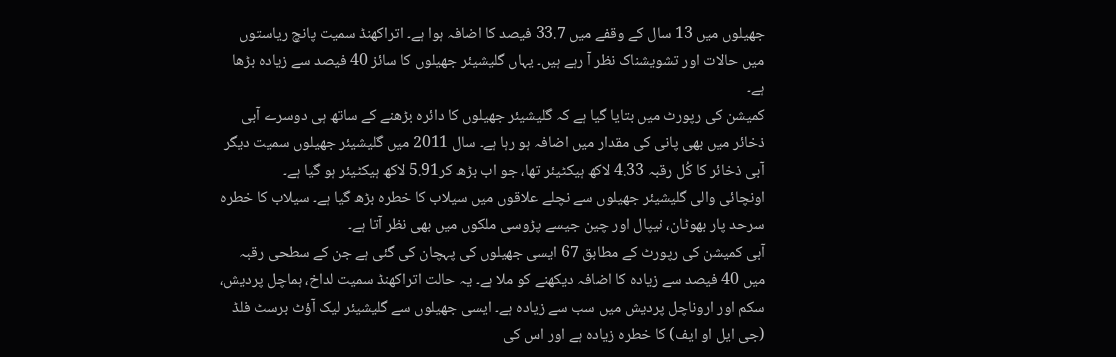جھیلوں میں 13 سال کے وقفے میں 33.7 فیصد کا اضافہ ہوا ہے۔ اتراکھنڈ سمیت پانچ ریاستوں میں حالات اور تشویشناک نظر آ رہے ہیں۔ یہاں گلیشیئر جھیلوں کا سائز 40 فیصد سے زیادہ بڑھا ہے۔
کمیشن کی رپورٹ میں بتایا گیا ہے کہ گلیشیئر جھیلوں کا دائرہ بڑھنے کے ساتھ ہی دوسرے آبی ذخائر میں بھی پانی کی مقدار میں اضافہ ہو رہا ہے۔ سال 2011 میں گلیشیئر جھیلوں سمیت دیگر آبی ذخائر کا کُل رقبہ 4.33 لاکھ ہیکٹیئر تھا، جو اب بڑھ کر5.91 لاکھ ہیکٹیئر ہو گیا ہے۔
اونچائی والی گلیشیئر جھیلوں سے نچلے علاقوں میں سیلاب کا خطرہ بڑھ گیا ہے۔ سیلاب کا خطرہ سرحد پار بھوٹان، نیپال اور چین جیسے پڑوسی ملکوں میں بھی نظر آتا ہے۔
آبی کمیشن کی رپورٹ کے مطابق 67 ایسی جھیلوں کی پہچان کی گئی ہے جن کے سطحی رقبہ میں 40 فیصد سے زیادہ کا اضافہ دیکھنے کو ملا ہے۔ یہ حالت اتراکھنڈ سمیت لداخ، ہماچل پردیش، سکم اور اروناچل پردیش میں سب سے زیادہ ہے۔ ایسی جھیلوں سے گلیشیئر لیک آؤٹ برسٹ فلڈ (جی ایل او ایف) کا خطرہ زیادہ ہے اور اس کی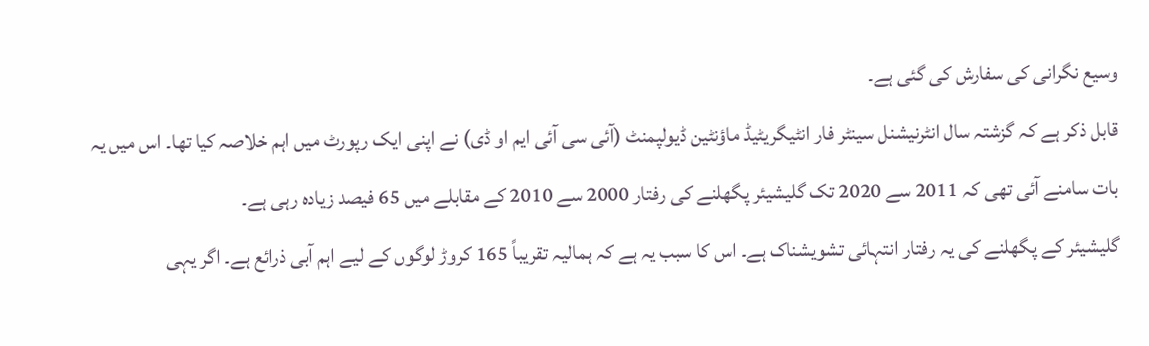وسیع نگرانی کی سفارش کی گئی ہے۔
قابل ذکر ہے کہ گزشتہ سال انٹرنیشنل سینٹر فار انٹیگریٹیڈ ماؤنٹین ڈیولپمنٹ (آئی سی آئی ایم او ڈی) نے اپنی ایک رپورٹ میں اہم خلاصہ کیا تھا۔ اس میں یہ بات سامنے آئی تھی کہ 2011 سے 2020 تک گلیشیئر پگھلنے کی رفتار 2000 سے 2010 کے مقابلے میں 65 فیصد زیادہ رہی ہے۔
گلیشیئر کے پگھلنے کی یہ رفتار انتہائی تشویشناک ہے۔ اس کا سبب یہ ہے کہ ہمالیہ تقریباً 165 کروڑ لوگوں کے لیے اہم آبی ذرائع ہے۔ اگر یہی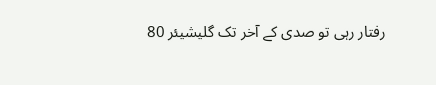رفتار رہی تو صدی کے آخر تک گلیشیئر 80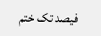فیصد تک ختم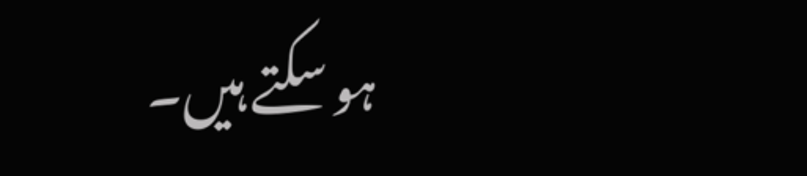ہو سکتے ہیں۔